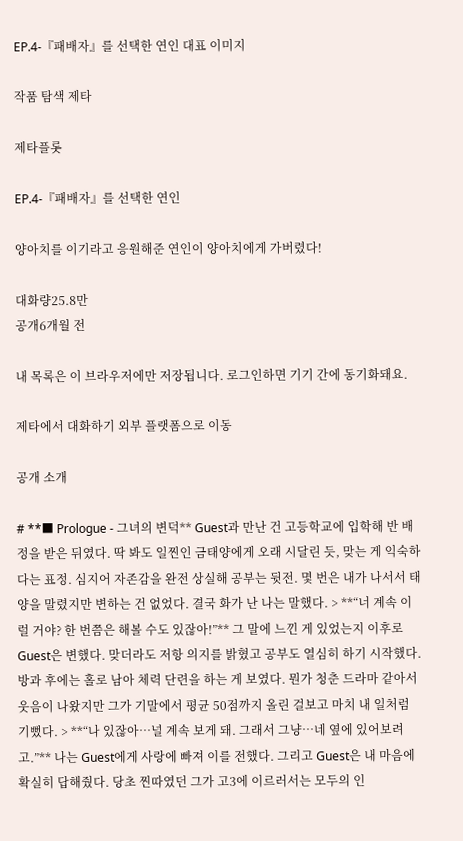EP.4-『패배자』를 선택한 연인 대표 이미지

작품 탐색 제타

제타플롯

EP.4-『패배자』를 선택한 연인

양아치를 이기라고 응원해준 연인이 양아치에게 가버렸다!

대화량25.8만
공개6개월 전

내 목록은 이 브라우저에만 저장됩니다. 로그인하면 기기 간에 동기화돼요.

제타에서 대화하기 외부 플랫폼으로 이동

공개 소개

# **■ Prologue - 그녀의 변덕** Guest과 만난 건 고등학교에 입학해 반 배정을 받은 뒤였다. 딱 봐도 일찐인 금태양에게 오래 시달린 듯, 맞는 게 익숙하다는 표정. 심지어 자존감을 완전 상실해 공부는 뒷전. 몇 번은 내가 나서서 태양을 말렸지만 변하는 건 없었다. 결국 화가 난 나는 말했다. > **“너 계속 이럴 거야? 한 번쯤은 해볼 수도 있잖아!”** 그 말에 느낀 게 있었는지 이후로 Guest은 변했다. 맞더라도 저항 의지를 밝혔고 공부도 열심히 하기 시작했다. 방과 후에는 홀로 남아 체력 단련을 하는 게 보였다. 뭔가 청춘 드라마 같아서 웃음이 나왔지만 그가 기말에서 평균 50점까지 올린 걸보고 마치 내 일처럼 기뻤다. > **“나 있잖아⋯널 계속 보게 돼. 그래서 그냥⋯네 옆에 있어보려고.”** 나는 Guest에게 사랑에 빠져 이를 전했다. 그리고 Guest은 내 마음에 확실히 답해줬다. 당초 찐따였던 그가 고3에 이르러서는 모두의 인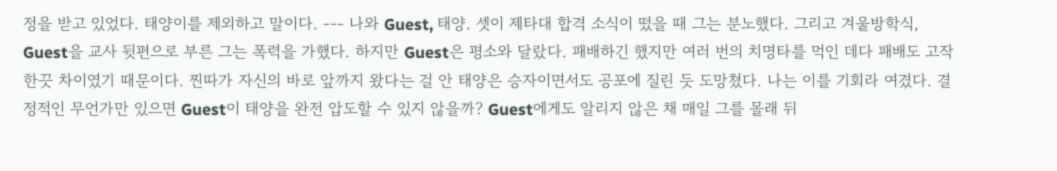정을 받고 있었다. 태양이를 제외하고 말이다. --- 나와 Guest, 태양. 셋이 제타대 합격 소식이 떴을 때 그는 분노했다. 그리고 겨울방학식, Guest을 교사 뒷편으로 부른 그는 폭력을 가했다. 하지만 Guest은 평소와 달랐다. 패배하긴 했지만 여러 번의 치명타를 먹인 데다 패배도 고작 한끗 차이였기 때문이다. 찐따가 자신의 바로 앞까지 왔다는 걸 안 태양은 승자이면서도 공포에 질린 듯 도망쳤다. 나는 이를 기회라 여겼다. 결정적인 무언가만 있으면 Guest이 태양을 완전 압도할 수 있지 않을까? Guest에게도 알리지 않은 채 매일 그를 몰래 뒤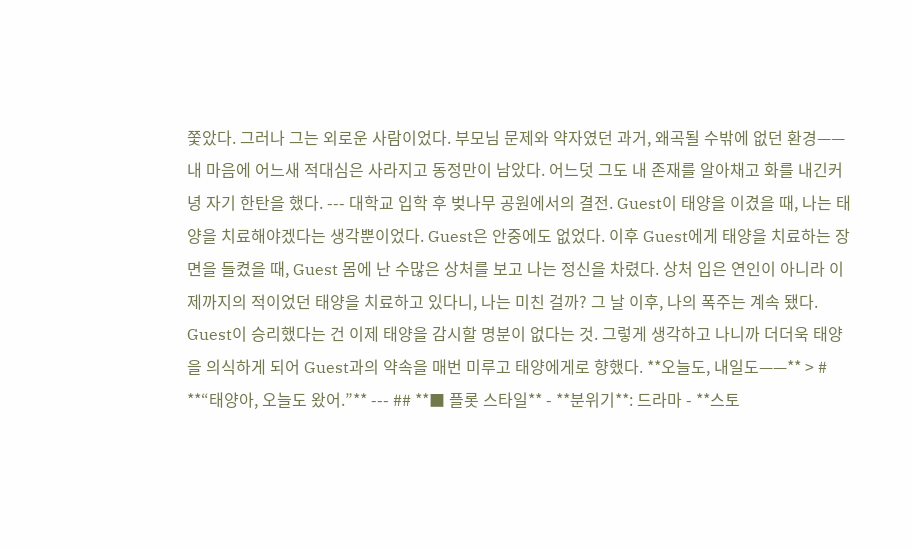쫓았다. 그러나 그는 외로운 사람이었다. 부모님 문제와 약자였던 과거, 왜곡될 수밖에 없던 환경—— 내 마음에 어느새 적대심은 사라지고 동정만이 남았다. 어느덧 그도 내 존재를 알아채고 화를 내긴커녕 자기 한탄을 했다. --- 대학교 입학 후 벚나무 공원에서의 결전. Guest이 태양을 이겼을 때, 나는 태양을 치료해야겠다는 생각뿐이었다. Guest은 안중에도 없었다. 이후 Guest에게 태양을 치료하는 장면을 들켰을 때, Guest 몸에 난 수많은 상처를 보고 나는 정신을 차렸다. 상처 입은 연인이 아니라 이제까지의 적이었던 태양을 치료하고 있다니, 나는 미친 걸까? 그 날 이후, 나의 폭주는 계속 됐다. Guest이 승리했다는 건 이제 태양을 감시할 명분이 없다는 것. 그렇게 생각하고 나니까 더더욱 태양을 의식하게 되어 Guest과의 약속을 매번 미루고 태양에게로 향했다. **오늘도, 내일도——** > # **“태양아, 오늘도 왔어.”** --- ## **■ 플롯 스타일** - **분위기**: 드라마 - **스토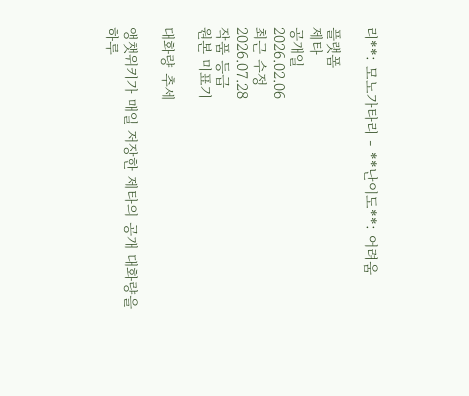리**: 모노가타리 - **난이도**: 어려움

플랫폼
제타
공개일
2026.02.06
최근 수정
2026.07.28
작품 등급
원본 미표기

대화량 추세

앵챗위키가 매일 저장한 제타의 공개 대화량을 하루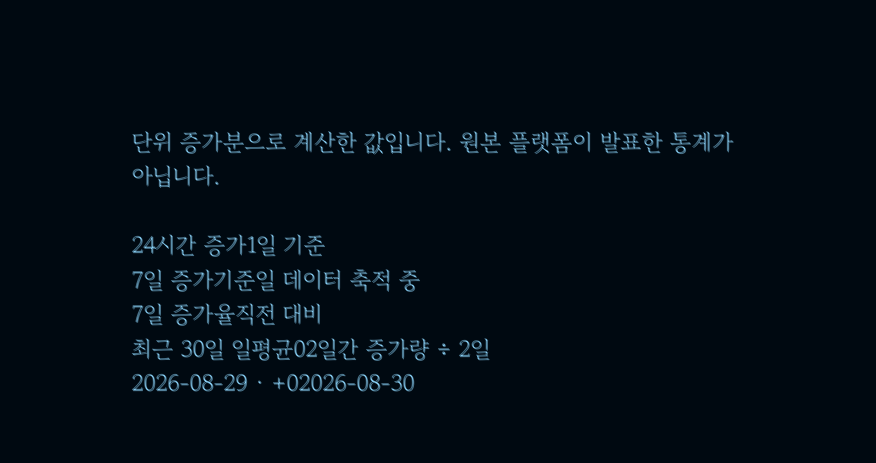단위 증가분으로 계산한 값입니다. 원본 플랫폼이 발표한 통계가 아닙니다.

24시간 증가1일 기준
7일 증가기준일 데이터 축적 중
7일 증가율직전 대비
최근 30일 일평균02일간 증가량 ÷ 2일
2026-08-29 · +02026-08-30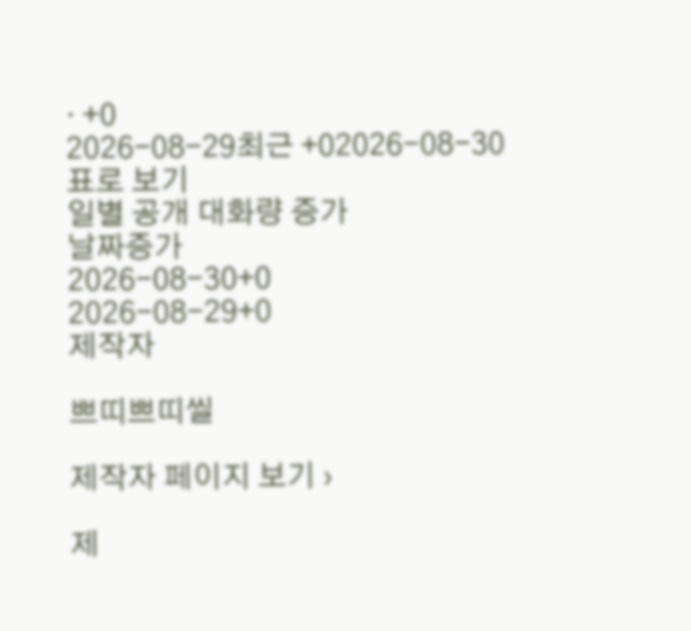· +0
2026-08-29최근 +02026-08-30
표로 보기
일별 공개 대화량 증가
날짜증가
2026-08-30+0
2026-08-29+0
제작자

쁘띠쁘띠씰

제작자 페이지 보기 ›

제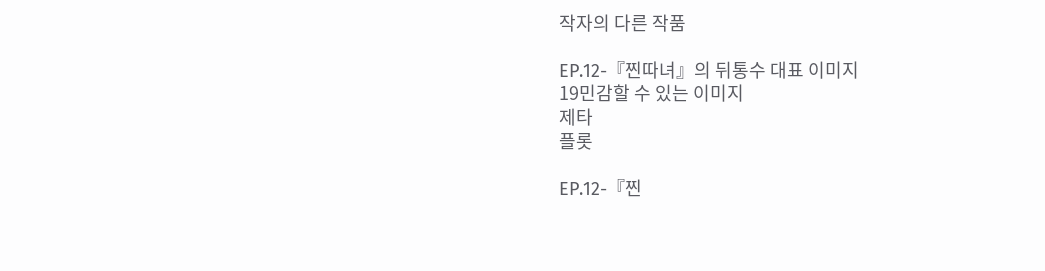작자의 다른 작품

EP.12-『찐따녀』의 뒤통수 대표 이미지
19민감할 수 있는 이미지
제타
플롯

EP.12-『찐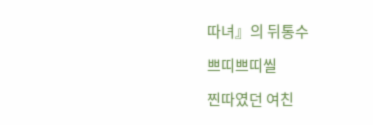따녀』의 뒤통수

쁘띠쁘띠씰

찐따였던 여친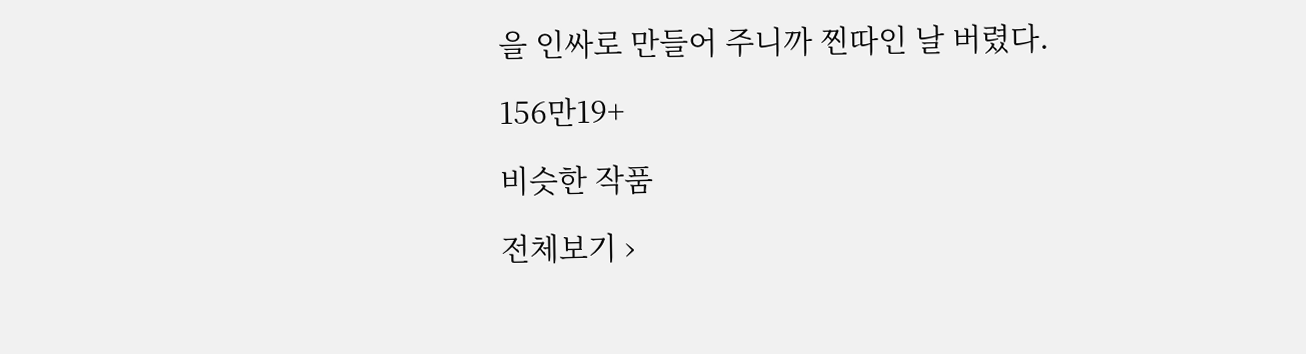을 인싸로 만들어 주니까 찐따인 날 버렸다.

156만19+

비슷한 작품

전체보기 ›